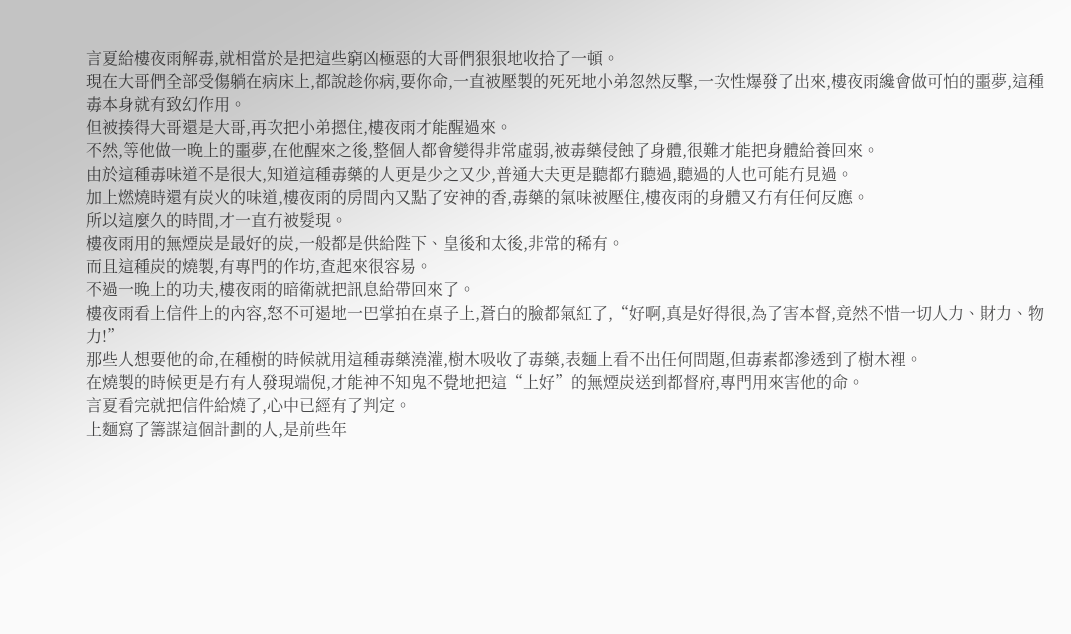言夏給樓夜雨解毒,就相當於是把這些窮凶極惡的大哥們狠狠地收拾了一頓。
現在大哥們全部受傷躺在病床上,都說趁你病,要你命,一直被壓製的死死地小弟忽然反擊,一次性爆發了出來,樓夜雨纔會做可怕的噩夢,這種毒本身就有致幻作用。
但被揍得大哥還是大哥,再次把小弟摁住,樓夜雨才能醒過來。
不然,等他做一晚上的噩夢,在他醒來之後,整個人都會變得非常虛弱,被毒藥侵蝕了身體,很難才能把身體給養回來。
由於這種毒味道不是很大,知道這種毒藥的人更是少之又少,普通大夫更是聽都冇聽過,聽過的人也可能冇見過。
加上燃燒時還有炭火的味道,樓夜雨的房間內又點了安神的香,毒藥的氣味被壓住,樓夜雨的身體又冇有任何反應。
所以這麼久的時間,才一直冇被髮現。
樓夜雨用的無煙炭是最好的炭,一般都是供給陛下、皇後和太後,非常的稀有。
而且這種炭的燒製,有專門的作坊,查起來很容易。
不過一晚上的功夫,樓夜雨的暗衛就把訊息給帶回來了。
樓夜雨看上信件上的內容,怒不可遏地一巴掌拍在桌子上,蒼白的臉都氣紅了,“好啊,真是好得很,為了害本督,竟然不惜一切人力、財力、物力!”
那些人想要他的命,在種樹的時候就用這種毒藥澆灌,樹木吸收了毒藥,表麵上看不出任何問題,但毒素都滲透到了樹木裡。
在燒製的時候更是冇有人發現端倪,才能神不知鬼不覺地把這“上好”的無煙炭送到都督府,專門用來害他的命。
言夏看完就把信件給燒了,心中已經有了判定。
上麵寫了籌謀這個計劃的人,是前些年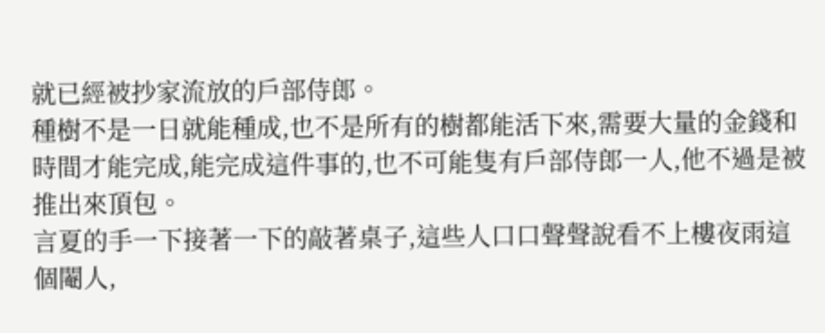就已經被抄家流放的戶部侍郎。
種樹不是一日就能種成,也不是所有的樹都能活下來,需要大量的金錢和時間才能完成,能完成這件事的,也不可能隻有戶部侍郎一人,他不過是被推出來頂包。
言夏的手一下接著一下的敲著桌子,這些人口口聲聲說看不上樓夜雨這個閹人,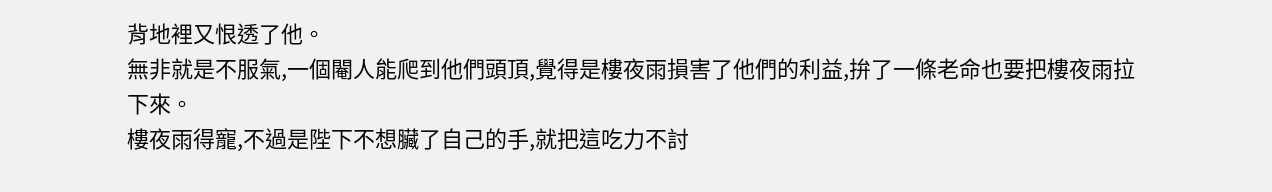背地裡又恨透了他。
無非就是不服氣,一個閹人能爬到他們頭頂,覺得是樓夜雨損害了他們的利益,拚了一條老命也要把樓夜雨拉下來。
樓夜雨得寵,不過是陛下不想臟了自己的手,就把這吃力不討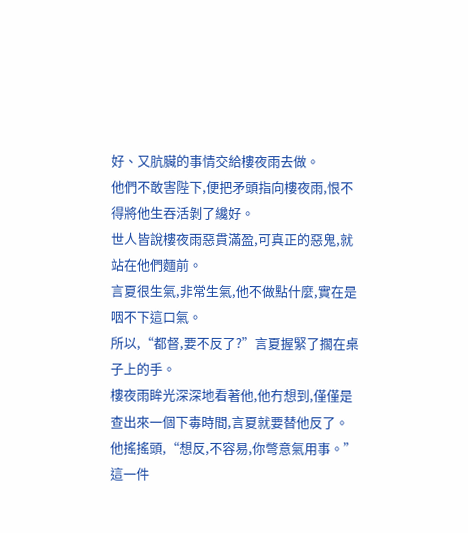好、又肮臟的事情交給樓夜雨去做。
他們不敢害陛下,便把矛頭指向樓夜雨,恨不得將他生吞活剝了纔好。
世人皆說樓夜雨惡貫滿盈,可真正的惡鬼,就站在他們麵前。
言夏很生氣,非常生氣,他不做點什麼,實在是咽不下這口氣。
所以,“都督,要不反了?”言夏握緊了擱在桌子上的手。
樓夜雨眸光深深地看著他,他冇想到,僅僅是查出來一個下毒時間,言夏就要替他反了。
他搖搖頭,“想反,不容易,你彆意氣用事。”
這一件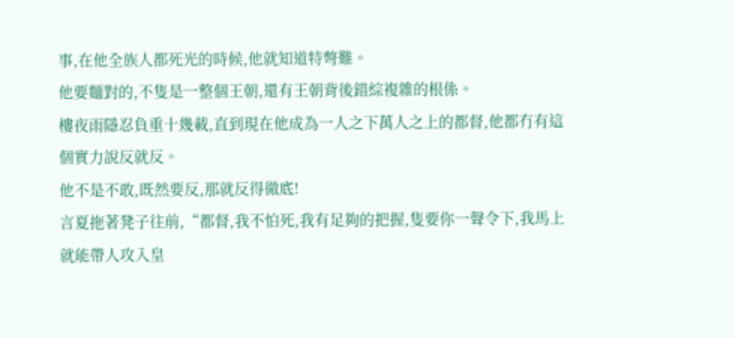事,在他全族人都死光的時候,他就知道特彆難。
他要麵對的,不隻是一整個王朝,還有王朝背後錯綜複雜的根係。
樓夜雨隱忍負重十幾載,直到現在他成為一人之下萬人之上的都督,他都冇有這個實力說反就反。
他不是不敢,既然要反,那就反得徹底!
言夏拖著凳子往前,“都督,我不怕死,我有足夠的把握,隻要你一聲令下,我馬上就能帶人攻入皇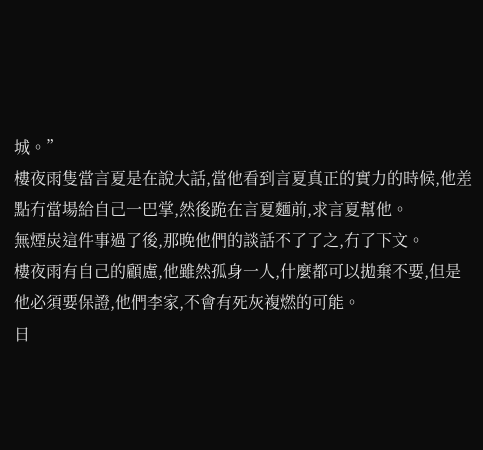城。”
樓夜雨隻當言夏是在說大話,當他看到言夏真正的實力的時候,他差點冇當場給自己一巴掌,然後跪在言夏麵前,求言夏幫他。
無煙炭這件事過了後,那晚他們的談話不了了之,冇了下文。
樓夜雨有自己的顧慮,他雖然孤身一人,什麼都可以拋棄不要,但是他必須要保證,他們李家,不會有死灰複燃的可能。
日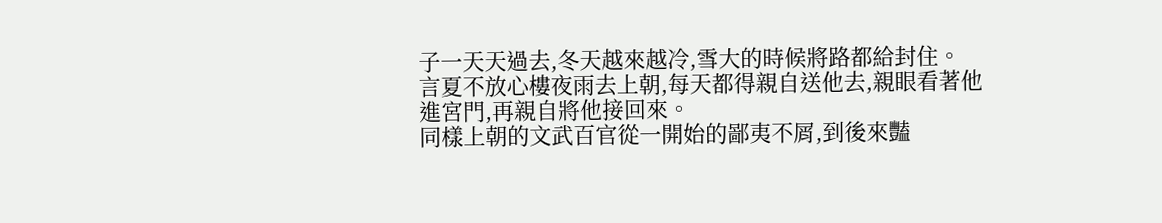子一天天過去,冬天越來越冷,雪大的時候將路都給封住。
言夏不放心樓夜雨去上朝,每天都得親自送他去,親眼看著他進宮門,再親自將他接回來。
同樣上朝的文武百官從一開始的鄙夷不屑,到後來豔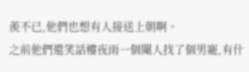羨不已,他們也想有人接送上朝啊。
之前他們還笑話樓夜雨一個閹人找了個男寵,有什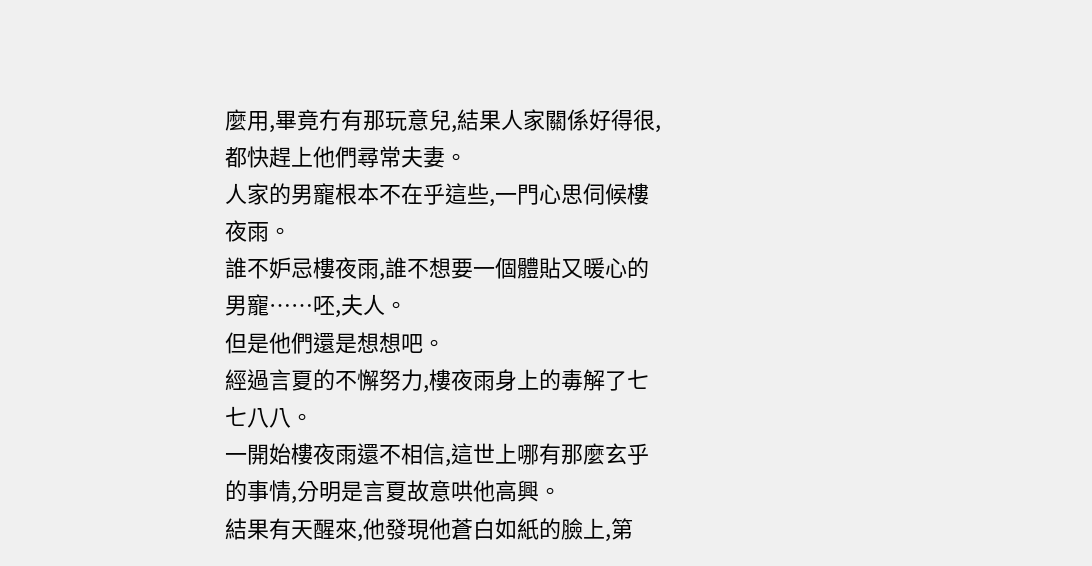麼用,畢竟冇有那玩意兒,結果人家關係好得很,都快趕上他們尋常夫妻。
人家的男寵根本不在乎這些,一門心思伺候樓夜雨。
誰不妒忌樓夜雨,誰不想要一個體貼又暖心的男寵……呸,夫人。
但是他們還是想想吧。
經過言夏的不懈努力,樓夜雨身上的毒解了七七八八。
一開始樓夜雨還不相信,這世上哪有那麼玄乎的事情,分明是言夏故意哄他高興。
結果有天醒來,他發現他蒼白如紙的臉上,第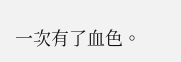一次有了血色。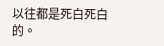以往都是死白死白的。